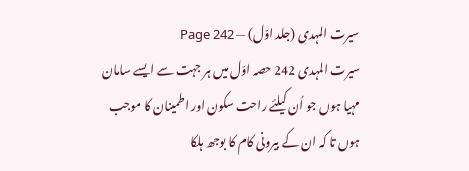سیرت المہدی (جلد اوّل) — Page 242
سیرت المہدی 242 حصہ اوّل میں ہر جہت سے ایسے سامان مہیا ہوں جو اُن کیلئے راحت سکون اور اطمینان کا موجب ہوں تا کہ ان کے بیرونی کام کا بوجھ ہلکا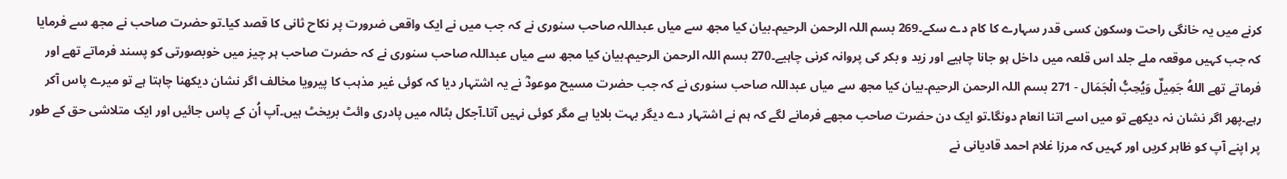کرنے میں یہ خانگی راحت وسکون کسی قدر سہارے کا کام دے سکے۔269 بسم اللہ الرحمن الرحیم۔بیان کیا مجھ سے میاں عبداللہ صاحب سنوری نے کہ جب میں نے ایک واقعی ضرورت پر نکاح ثانی کا قصد کیا۔تو حضرت صاحب نے مجھ سے فرمایا کہ جب کہیں موقعہ ملے جلد اس قلعہ میں داخل ہو جانا چاہیے اور زید و بکر کی پروانہ کرنی چاہیے۔270 بسم اللہ الرحمن الرحیم۔بیان کیا مجھ سے میاں عبداللہ صاحب سنوری نے کہ حضرت صاحب ہر چیز میں خوبصورتی کو پسند فرماتے تھے اور فرماتے تھے اللهُ جَمِيلٌ وَيُحِبُّ الْجَمَال - 271 بسم اللہ الرحمن الرحیم۔بیان کیا مجھ سے میاں عبداللہ صاحب سنوری نے کہ جب حضرت مسیح موعودؓ نے یہ اشتہار دیا کہ کوئی غیر مذہب کا پیرویا مخالف اگر نشان دیکھنا چاہتا ہے تو میرے پاس آکر رہے۔پھر اگر نشان نہ دیکھے تو میں اسے اتنا انعام دونگا۔تو ایک دن حضرت صاحب مجھے فرمانے لگے کہ ہم نے اشتہار دے دیگر بہت بلایا ہے مگر کوئی نہیں آتا۔آجکل بٹالہ میں پادری وائٹ بریخٹ ہیں۔آپ اُن کے پاس جائیں اور ایک متلاشی حق کے طور پر اپنے آپ کو ظاہر کریں اور کہیں کہ مرزا غلام احمد قادیانی نے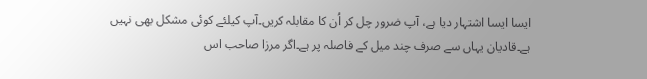ایسا ایسا اشتہار دیا ہے، آپ ضرور چل کر اُن کا مقابلہ کریں۔آپ کیلئے کوئی مشکل بھی نہیں ہے۔قادیان یہاں سے صرف چند میل کے فاصلہ پر ہے۔اگر مرزا صاحب اس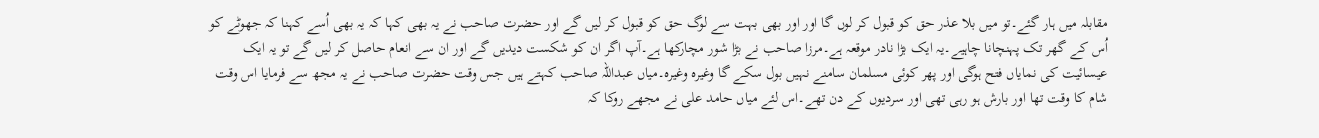مقابلہ میں ہار گئے۔تو میں بلا عذر حق کو قبول کر لوں گا اور اور بھی بہت سے لوگ حق کو قبول کر لیں گے اور حضرت صاحب نے یہ بھی کہا کہ یہ بھی اُسے کہنا کہ جھوٹے کو اُس کے گھر تک پہنچانا چاہیے۔یہ ایک بڑا نادر موقعہ ہے۔مرزا صاحب نے بڑا شور مچارکھا ہے۔آپ اگر ان کو شکست دیدیں گے اور ان سے انعام حاصل کر لیں گے تو یہ ایک عیسائیت کی نمایاں فتح ہوگی اور پھر کوئی مسلمان سامنے نہیں بول سکے گا وغیرہ وغیرہ۔میاں عبداللہ صاحب کہتے ہیں جس وقت حضرت صاحب نے یہ مجھ سے فرمایا اس وقت شام کا وقت تھا اور بارش ہو رہی تھی اور سردیوں کے دن تھے۔اس لئے میاں حامد علی نے مجھے روکا کہ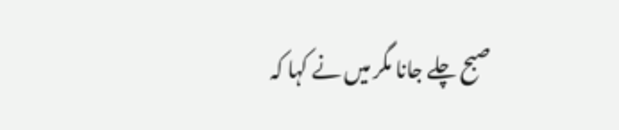صبح چلے جانا مگر میں نے کہا کہ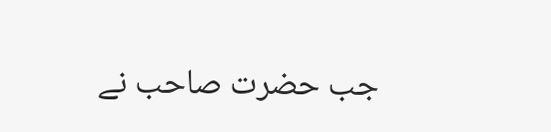جب حضرت صاحب نے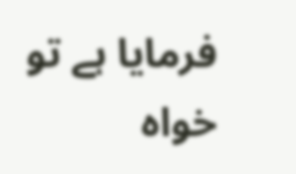فرمایا ہے تو خواہ